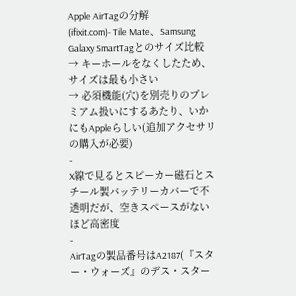Apple AirTagの分解
(ifixit.com)- Tile Mate、Samsung Galaxy SmartTagとのサイズ比較
→ キーホールをなくしたため、サイズは最も小さい
→ 必須機能(穴)を別売りのプレミアム扱いにするあたり、いかにもAppleらしい(追加アクセサリの購入が必要)
-
X線で見るとスピーカー磁石とスチール製バッテリーカバーで不透明だが、空きスペースがないほど高密度
-
AirTagの製品番号はA2187(『スター・ウォーズ』のデス・スター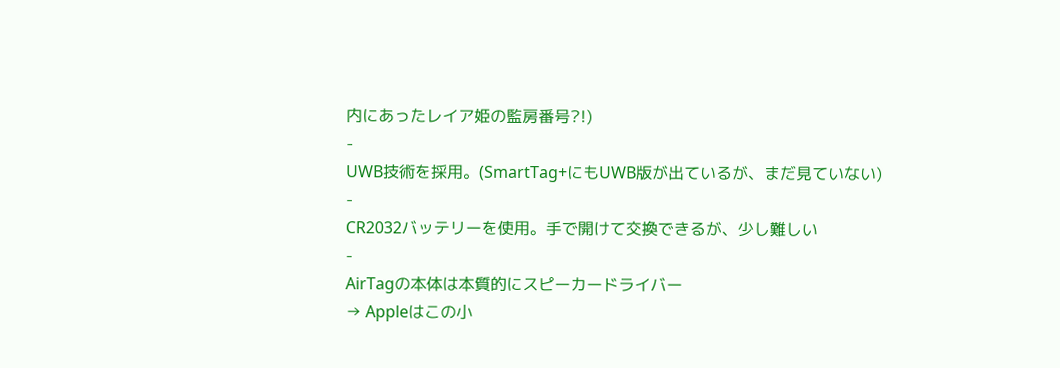内にあったレイア姫の監房番号?!)
-
UWB技術を採用。(SmartTag+にもUWB版が出ているが、まだ見ていない)
-
CR2032バッテリーを使用。手で開けて交換できるが、少し難しい
-
AirTagの本体は本質的にスピーカードライバー
→ Appleはこの小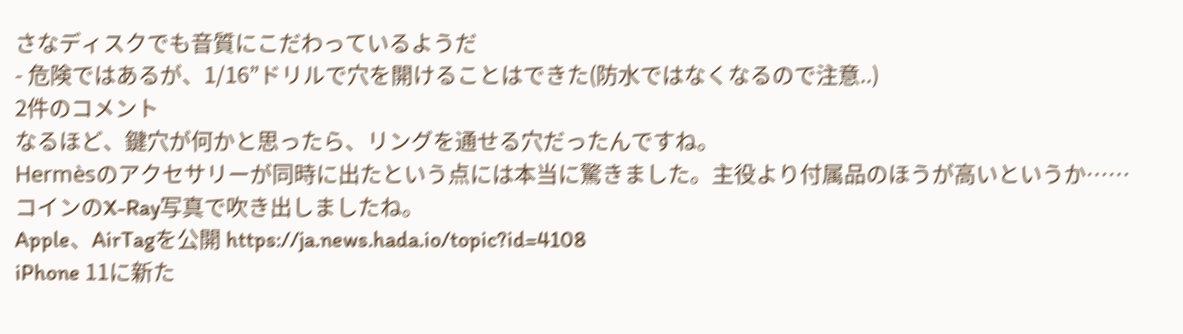さなディスクでも音質にこだわっているようだ
- 危険ではあるが、1/16”ドリルで穴を開けることはできた(防水ではなくなるので注意..)
2件のコメント
なるほど、鍵穴が何かと思ったら、リングを通せる穴だったんですね。
Hermèsのアクセサリーが同時に出たという点には本当に驚きました。主役より付属品のほうが高いというか……
コインのX-Ray写真で吹き出しましたね。
Apple、AirTagを公開 https://ja.news.hada.io/topic?id=4108
iPhone 11に新た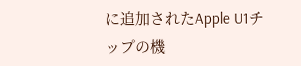に追加されたApple U1チップの機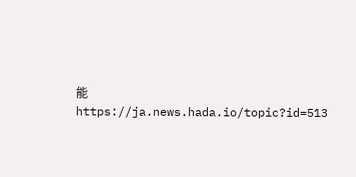能 https://ja.news.hada.io/topic?id=513